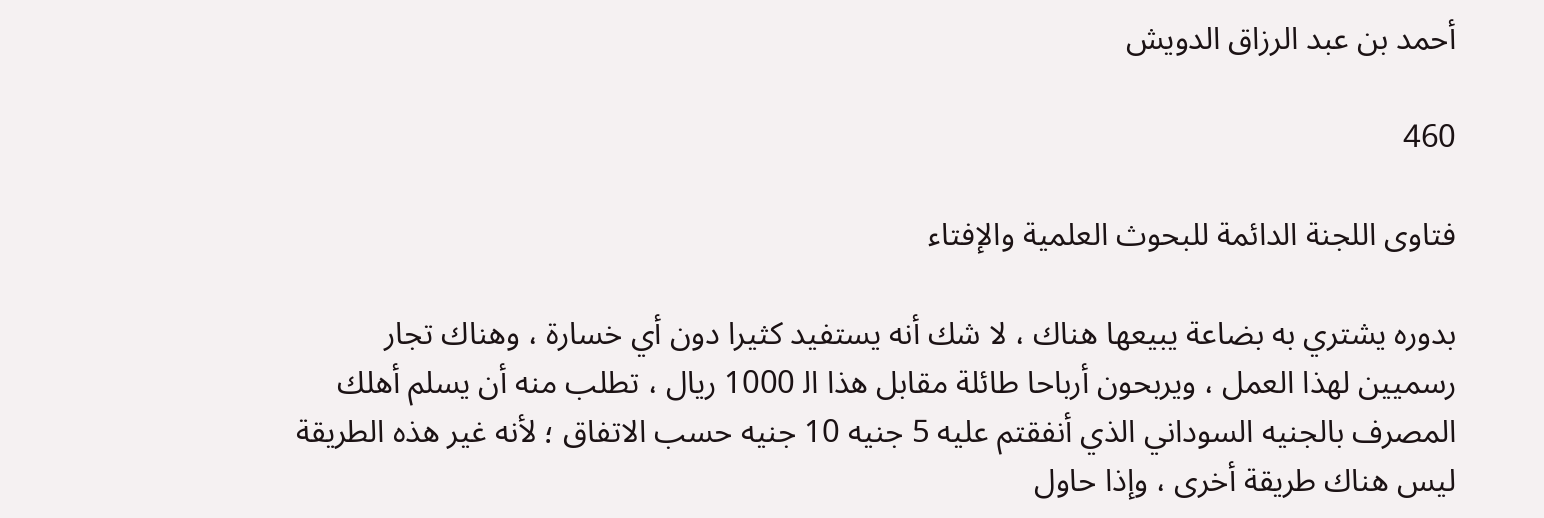أحمد بن عبد الرزاق الدويش

460

فتاوى اللجنة الدائمة للبحوث العلمية والإفتاء

بدوره يشتري به بضاعة يبيعها هناك ، لا شك أنه يستفيد كثيرا دون أي خسارة ، وهناك تجار رسميين لهذا العمل ، ويربحون أرباحا طائلة مقابل هذا ال‍ 1000 ريال ، تطلب منه أن يسلم أهلك المصرف بالجنيه السوداني الذي أنفقتم عليه 5 جنيه 10 جنيه حسب الاتفاق ؛ لأنه غير هذه الطريقة ليس هناك طريقة أخرى ، وإذا حاول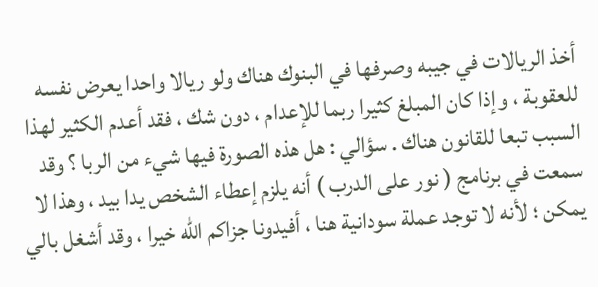أخذ الريالات في جيبه وصرفها في البنوك هناك ولو ريالا واحدا يعرض نفسه للعقوبة ، وإذا كان المبلغ كثيرا ربما للإعدام ، دون شك ، فقد أعدم الكثير لهذا السبب تبعا للقانون هناك . سؤالي : هل هذه الصورة فيها شيء من الربا ؟ وقد سمعت في برنامج ( نور على الدرب ) أنه يلزم إعطاء الشخص يدا بيد ، وهذا لا يمكن ؛ لأنه لا توجد عملة سودانية هنا ، أفيدونا جزاكم الله خيرا ، وقد أشغل بالي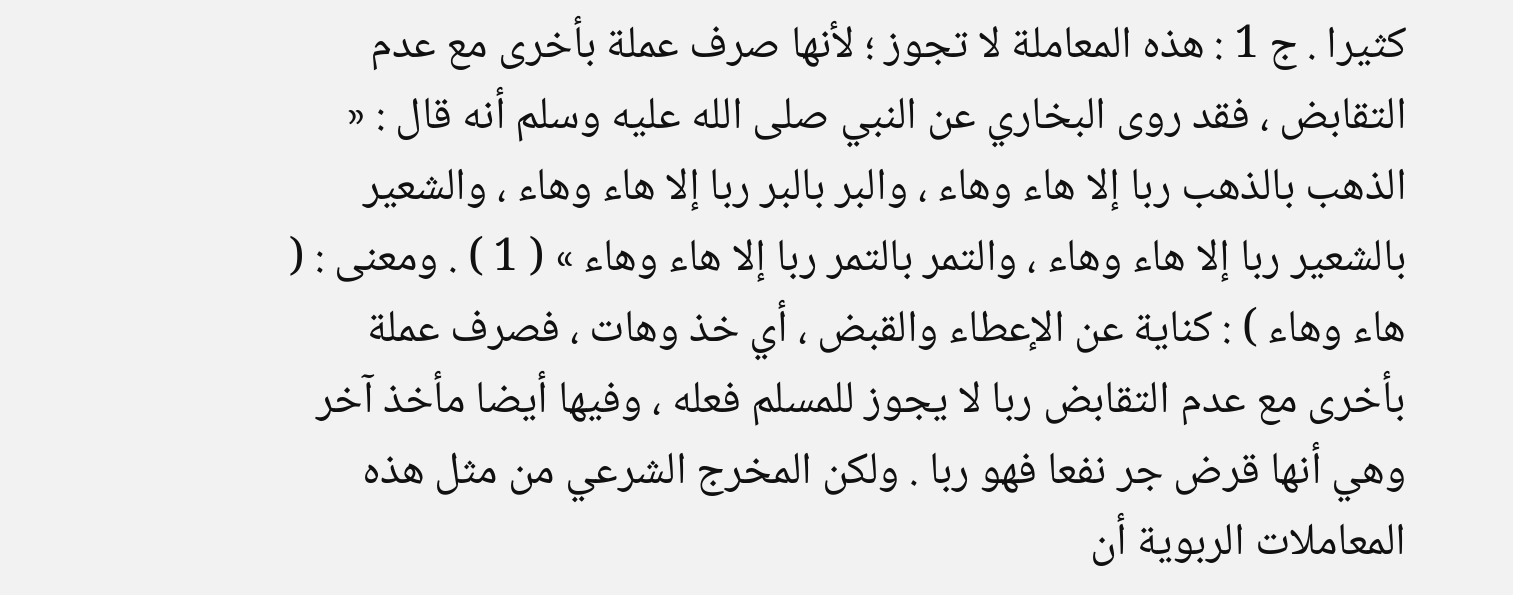كثيرا . ج 1 : هذه المعاملة لا تجوز ؛ لأنها صرف عملة بأخرى مع عدم التقابض ، فقد روى البخاري عن النبي صلى الله عليه وسلم أنه قال : « الذهب بالذهب ربا إلا هاء وهاء ، والبر بالبر ربا إلا هاء وهاء ، والشعير بالشعير ربا إلا هاء وهاء ، والتمر بالتمر ربا إلا هاء وهاء » ( 1 ) . ومعنى : ( هاء وهاء ) : كناية عن الإعطاء والقبض ، أي خذ وهات ، فصرف عملة بأخرى مع عدم التقابض ربا لا يجوز للمسلم فعله ، وفيها أيضا مأخذ آخر وهي أنها قرض جر نفعا فهو ربا . ولكن المخرج الشرعي من مثل هذه المعاملات الربوية أن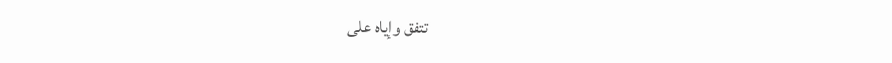تتفق وإياه على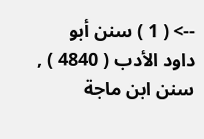--> ( 1 ) سنن أبو داود الأدب ( 4840 ) , سنن ابن ماجة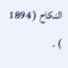النكاح ( 1894 ) .